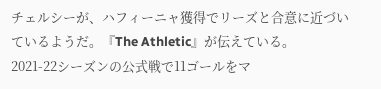チェルシーが、ハフィーニャ獲得でリーズと合意に近づいているようだ。『The Athletic』が伝えている。
2021-22シーズンの公式戦で11ゴールをマ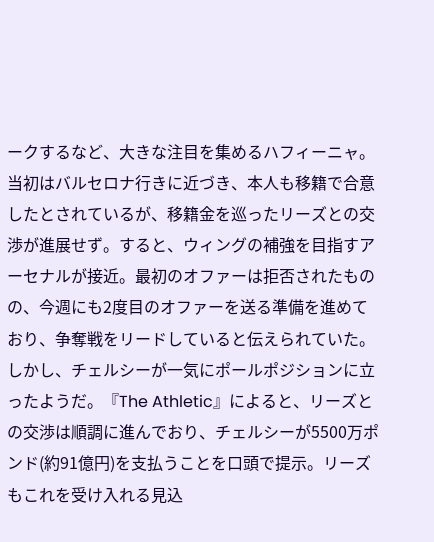ークするなど、大きな注目を集めるハフィーニャ。当初はバルセロナ行きに近づき、本人も移籍で合意したとされているが、移籍金を巡ったリーズとの交渉が進展せず。すると、ウィングの補強を目指すアーセナルが接近。最初のオファーは拒否されたものの、今週にも2度目のオファーを送る準備を進めており、争奪戦をリードしていると伝えられていた。
しかし、チェルシーが一気にポールポジションに立ったようだ。『The Athletic』によると、リーズとの交渉は順調に進んでおり、チェルシーが5500万ポンド(約91億円)を支払うことを口頭で提示。リーズもこれを受け入れる見込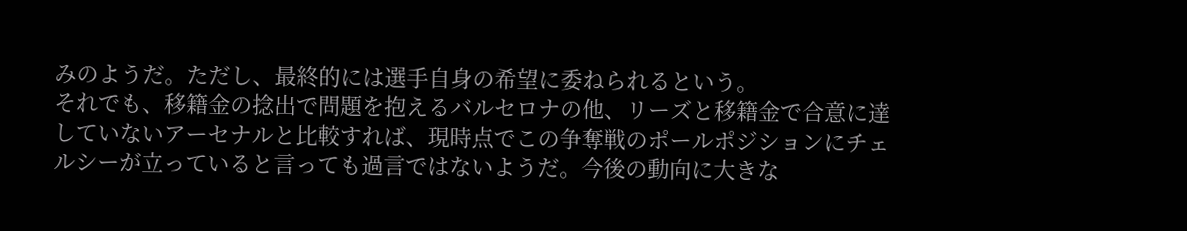みのようだ。ただし、最終的には選手自身の希望に委ねられるという。
それでも、移籍金の捻出で問題を抱えるバルセロナの他、リーズと移籍金で合意に達していないアーセナルと比較すれば、現時点でこの争奪戦のポールポジションにチェルシーが立っていると言っても過言ではないようだ。今後の動向に大きな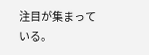注目が集まっている。